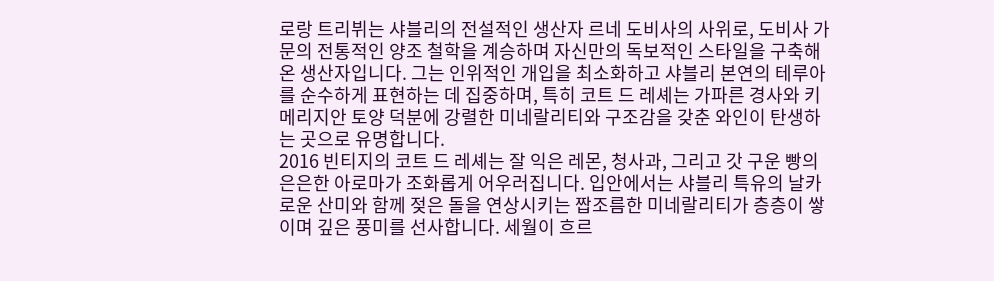로랑 트리뷔는 샤블리의 전설적인 생산자 르네 도비사의 사위로, 도비사 가문의 전통적인 양조 철학을 계승하며 자신만의 독보적인 스타일을 구축해 온 생산자입니다. 그는 인위적인 개입을 최소화하고 샤블리 본연의 테루아를 순수하게 표현하는 데 집중하며, 특히 코트 드 레셰는 가파른 경사와 키메리지안 토양 덕분에 강렬한 미네랄리티와 구조감을 갖춘 와인이 탄생하는 곳으로 유명합니다.
2016 빈티지의 코트 드 레셰는 잘 익은 레몬, 청사과, 그리고 갓 구운 빵의 은은한 아로마가 조화롭게 어우러집니다. 입안에서는 샤블리 특유의 날카로운 산미와 함께 젖은 돌을 연상시키는 짭조름한 미네랄리티가 층층이 쌓이며 깊은 풍미를 선사합니다. 세월이 흐르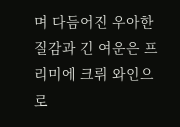며 다듬어진 우아한 질감과 긴 여운은 프리미에 크뤼 와인으로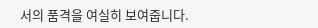서의 품격을 여실히 보여줍니다.